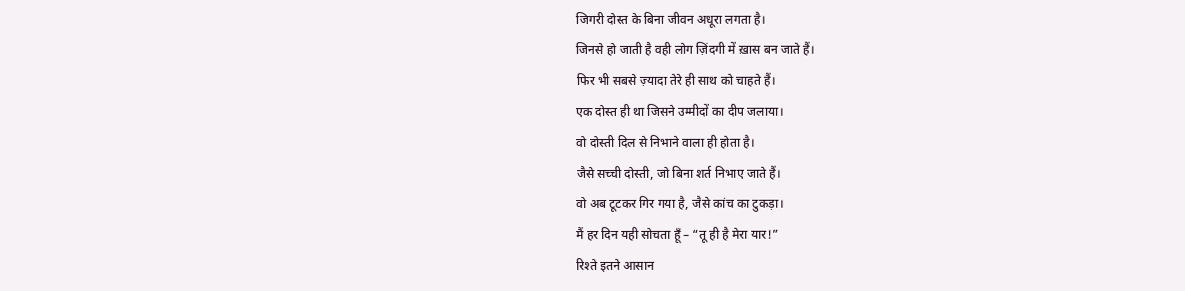जिगरी दोस्त के बिना जीवन अधूरा लगता है।
जिनसे हो जाती है वही लोग ज़िंदगी में ख़ास बन जाते हैं।
फिर भी सबसे ज़्यादा तेरे ही साथ को चाहते हैं।
एक दोस्त ही था जिसने उम्मीदों का दीप जलाया।
वो दोस्ती दिल से निभाने वाला ही होता है।
जैसे सच्ची दोस्ती, जो बिना शर्त निभाए जाते हैं।
वो अब टूटकर गिर गया है, जैसे कांच का टुकड़ा।
मैं हर दिन यही सोचता हूँ – “तू ही है मेरा यार!”
रिश्ते इतने आसान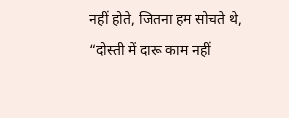नहीं होते, जितना हम सोचते थे,
“दोस्ती में दारू काम नहीं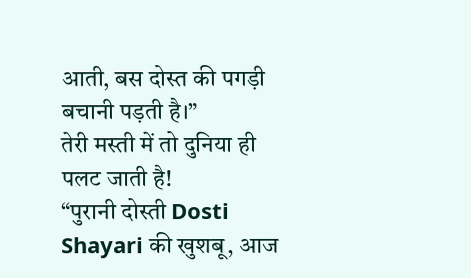आती, बस दोस्त की पगड़ी बचानी पड़ती है।”
तेरी मस्ती में तो दुनिया ही पलट जाती है!
“पुरानी दोस्ती Dosti Shayari की खुशबू, आज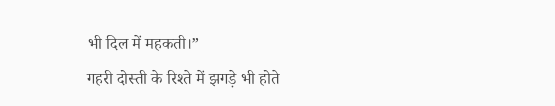भी दिल में महकती।”
गहरी दोस्ती के रिश्ते में झगड़े भी होते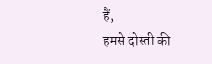हैं,
हमसे दोस्ती की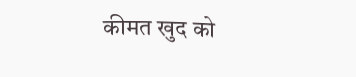कीमत खुद को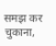समझ कर चुकाना,